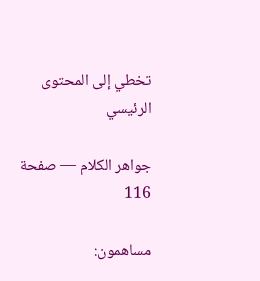تخطي إلى المحتوى الرئيسي

جواهر الكلام — صفحة 116

مساهمون: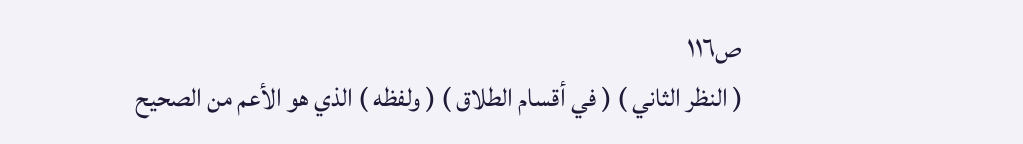ص١١٦
( النظر الثاني ) ( في أقسام الطلاق ) ( ولفظه ) الذي هو الأعم من الصحيح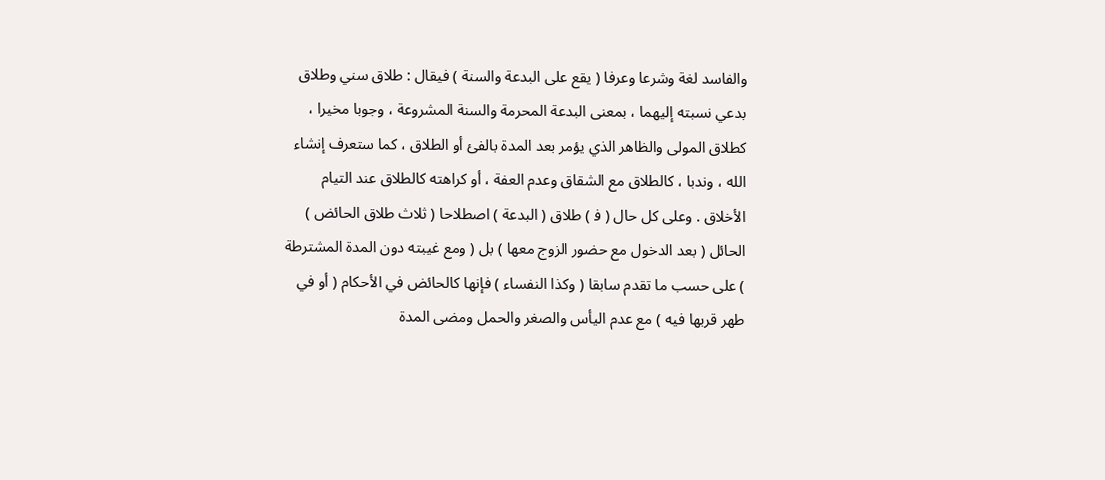والفاسد لغة وشرعا وعرفا ( يقع على البدعة والسنة ) فيقال : طلاق سني وطلاق بدعي نسبته إليهما ، بمعنى البدعة المحرمة والسنة المشروعة ، وجوبا مخيرا ، كطلاق المولى والظاهر الذي يؤمر بعد المدة بالفئ أو الطلاق ، كما ستعرف إنشاء الله ، وندبا ، كالطلاق مع الشقاق وعدم العفة ، أو كراهته كالطلاق عند التيام الأخلاق . وعلى كل حال ( ف‍ ) طلاق ( البدعة ) اصطلاحا ( ثلاث طلاق الحائض ) الحائل ( بعد الدخول مع حضور الزوج معها ) بل ( ومع غيبته دون المدة المشترطة ) على حسب ما تقدم سابقا ( وكذا النفساء ) فإنها كالحائض في الأحكام ( أو في طهر قربها فيه ) مع عدم اليأس والصغر والحمل ومضى المدة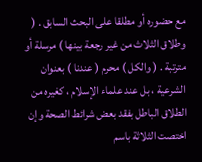مع حضوره أو مطلقا على البحث السابق . ( وطلاق الثلاث من غير رجعة بينها ) مرسلة أو مترتبة . ( والكل ) محرم ( عندنا ) بعنوان الشرعية ، بل عند علماء الإسلام ، كغيره من الطلاق الباطل بفقد بعض شرائط الصحة وإن اختصت الثلاثة باسم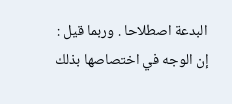البدعة اصطلاحا . وربما قيل : إن الوجه في اختصاصها بذلك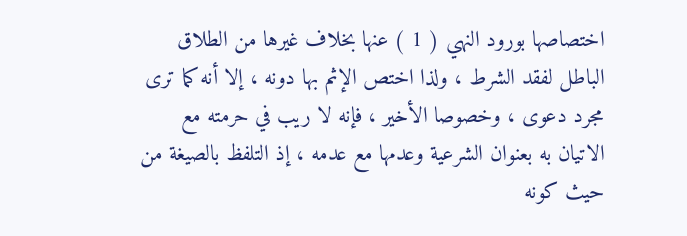اختصاصها بورود النهي ( 1 ) عنها بخلاف غيرها من الطلاق الباطل لفقد الشرط ، ولذا اختص الإثم بها دونه ، إلا أنه كما ترى مجرد دعوى ، وخصوصا الأخير ، فإنه لا ريب في حرمته مع الاتيان به بعنوان الشرعية وعدمها مع عدمه ، إذ التلفظ بالصيغة من حيث كونه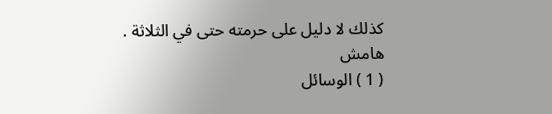كذلك لا دليل على حرمته حتى في الثلاثة .
هامش
( 1 ) الوسائل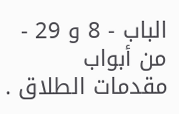الباب - 8 و 29 - من أبواب مقدمات الطلاق .